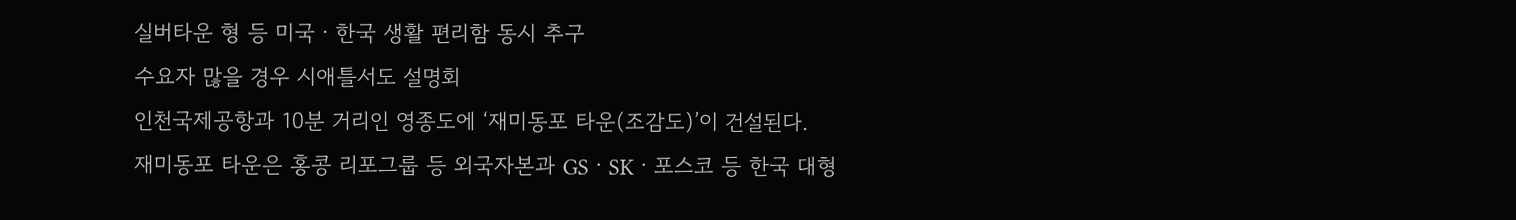실버타운 형 등 미국ㆍ한국 생활 편리함 동시 추구
수요자 많을 경우 시애틀서도 설명회
인천국제공항과 10분 거리인 영종도에 ‘재미동포 타운(조감도)’이 건설된다.
재미동포 타운은 홍콩 리포그룹 등 외국자본과 GSㆍSKㆍ포스코 등 한국 대형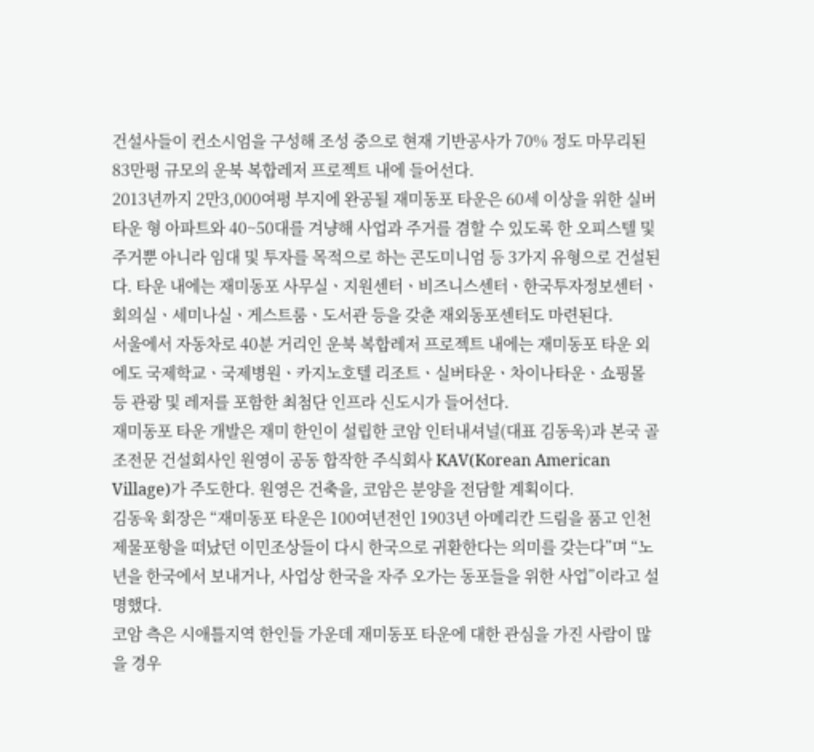건설사들이 컨소시엄을 구성해 조성 중으로 현재 기반공사가 70% 정도 마무리된 83만평 규모의 운북 복합레저 프로젝트 내에 들어선다.
2013년까지 2만3,000여평 부지에 완공될 재미동포 타운은 60세 이상을 위한 실버타운 형 아파트와 40~50대를 겨냥해 사업과 주거를 겸할 수 있도록 한 오피스텔 및 주거뿐 아니라 임대 및 투자를 목적으로 하는 콘도미니엄 등 3가지 유형으로 건설된다. 타운 내에는 재미동포 사무실ㆍ지원센터ㆍ비즈니스센터ㆍ한국투자정보센터ㆍ회의실ㆍ세미나실ㆍ게스트룸ㆍ도서관 등을 갖춘 재외동포센터도 마련된다.
서울에서 자동차로 40분 거리인 운북 복합레저 프로젝트 내에는 재미동포 타운 외에도 국제학교ㆍ국제병원ㆍ카지노호텔 리조트ㆍ실버타운ㆍ차이나타운ㆍ쇼핑몰 등 관광 및 레저를 포함한 최첨단 인프라 신도시가 들어선다.
재미동포 타운 개발은 재미 한인이 설립한 코암 인터내셔널(대표 김동욱)과 본국 골조전문 건설회사인 원영이 공동 합작한 주식회사 KAV(Korean American Village)가 주도한다. 원영은 건축을, 코암은 분양을 전담할 계획이다.
김동욱 회장은 “재미동포 타운은 100여년전인 1903년 아메리칸 드림을 품고 인천 제물포항을 떠났던 이민조상들이 다시 한국으로 귀환한다는 의미를 갖는다”며 “노년을 한국에서 보내거나, 사업상 한국을 자주 오가는 동포들을 위한 사업”이라고 설명했다.
코암 측은 시애틀지역 한인들 가운데 재미동포 타운에 대한 관심을 가진 사람이 많을 경우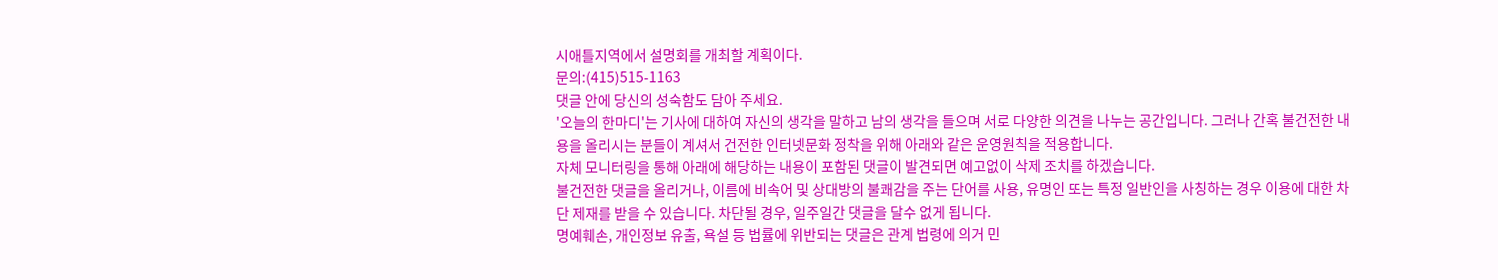시애틀지역에서 설명회를 개최할 계획이다.
문의:(415)515-1163
댓글 안에 당신의 성숙함도 담아 주세요.
'오늘의 한마디'는 기사에 대하여 자신의 생각을 말하고 남의 생각을 들으며 서로 다양한 의견을 나누는 공간입니다. 그러나 간혹 불건전한 내용을 올리시는 분들이 계셔서 건전한 인터넷문화 정착을 위해 아래와 같은 운영원칙을 적용합니다.
자체 모니터링을 통해 아래에 해당하는 내용이 포함된 댓글이 발견되면 예고없이 삭제 조치를 하겠습니다.
불건전한 댓글을 올리거나, 이름에 비속어 및 상대방의 불쾌감을 주는 단어를 사용, 유명인 또는 특정 일반인을 사칭하는 경우 이용에 대한 차단 제재를 받을 수 있습니다. 차단될 경우, 일주일간 댓글을 달수 없게 됩니다.
명예훼손, 개인정보 유출, 욕설 등 법률에 위반되는 댓글은 관계 법령에 의거 민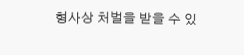형사상 처벌을 받을 수 있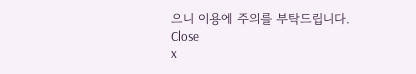으니 이용에 주의를 부탁드립니다.
Close
x